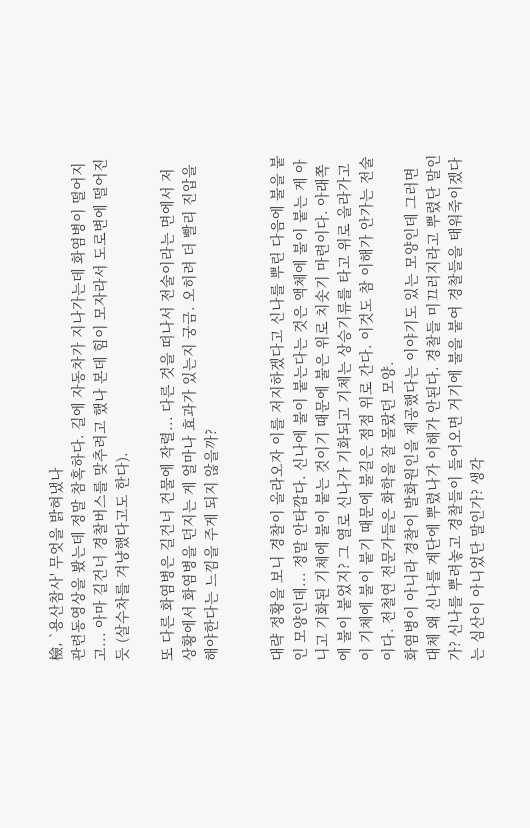檢, `용산참사' 무엇을 밝혀냈나
관련동영상을 봤는데 정말 참혹하다. 길에 자동차가 지나가는데 화염병이 떨어지고... 아마 길건너 경찰버스를 맞추려고 했나 본데 힘이 모자라서 도로변에 떨어진 듯 (살수차를 겨냥했다고도 한다).

또 다른 화염병은 길건너 건물에 작렬... 다른 것을 떠나서 전술이라는 면에서 저 상황에서 화염병을 던지는 게 얼마나 효과가 있는지 궁금. 오히려 더 빨리 진압을 해야한다는 느낌을 주게 되지 않을까?


대략 정황을 보니 경찰이 올라오자 이를 저지하겠다고 신나를 뿌린 다음에 불을 붙인 모양인데... 정말 안타깝다. 신나에 불이 붙는다는 것은 액체에 불이 붙는 게 아니고 기화된 기체에 불이 붙는 것이기 때문에 불은 위로 치솟기 마련이다. 아래쪽에 불이 붙었지? 그 열로 신나가 기화되고 기체는 상승기류를 타고 위로 올라가고 이 기체에 불이 붙기 때문에 불길은 점점 위로 간다. 이것도 참 이해가 안가는 전술이다. 전철연 전문가들은 화학을 잘 몰랐던 모양.
화염병이 아니라 경찰이 발화원인을 제공했다는 이야기도 있는 모양인데 그러면 대체 왜 신나를 계단에 뿌렸나가 이해가 안된다. 경찰들 미끄러지라고 뿌렸단 말인가? 신나를 뿌려놓고 경찰들이 들어오면 거기에 불을 붙여 경찰들을 태워죽이겠다는 심산이 아니었단 말인가? 생각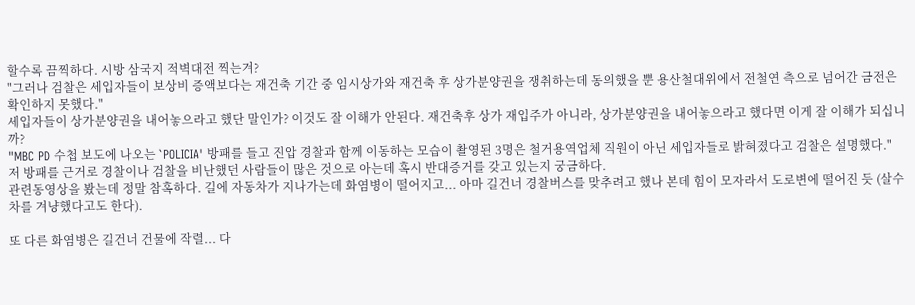할수록 끔찍하다. 시방 삼국지 적벽대전 찍는겨?
"그러나 검찰은 세입자들이 보상비 증액보다는 재건축 기간 중 임시상가와 재건축 후 상가분양권을 쟁취하는데 동의했을 뿐 용산철대위에서 전철연 측으로 넘어간 금전은 확인하지 못했다."
세입자들이 상가분양권을 내어놓으라고 했단 말인가? 이것도 잘 이해가 안된다. 재건축후 상가 재입주가 아니라, 상가분양권을 내어놓으라고 했다면 이게 잘 이해가 되십니까?
"MBC PD 수첩 보도에 나오는 `POLICIA' 방패를 들고 진압 경찰과 함께 이동하는 모습이 촬영된 3명은 철거용역업체 직원이 아닌 세입자들로 밝혀졌다고 검찰은 설명했다."
저 방패를 근거로 경찰이나 검찰을 비난했던 사람들이 많은 것으로 아는데 혹시 반대증거를 갖고 있는지 궁금하다.
관련동영상을 봤는데 정말 참혹하다. 길에 자동차가 지나가는데 화염병이 떨어지고... 아마 길건너 경찰버스를 맞추려고 했나 본데 힘이 모자라서 도로변에 떨어진 듯 (살수차를 겨냥했다고도 한다).

또 다른 화염병은 길건너 건물에 작렬... 다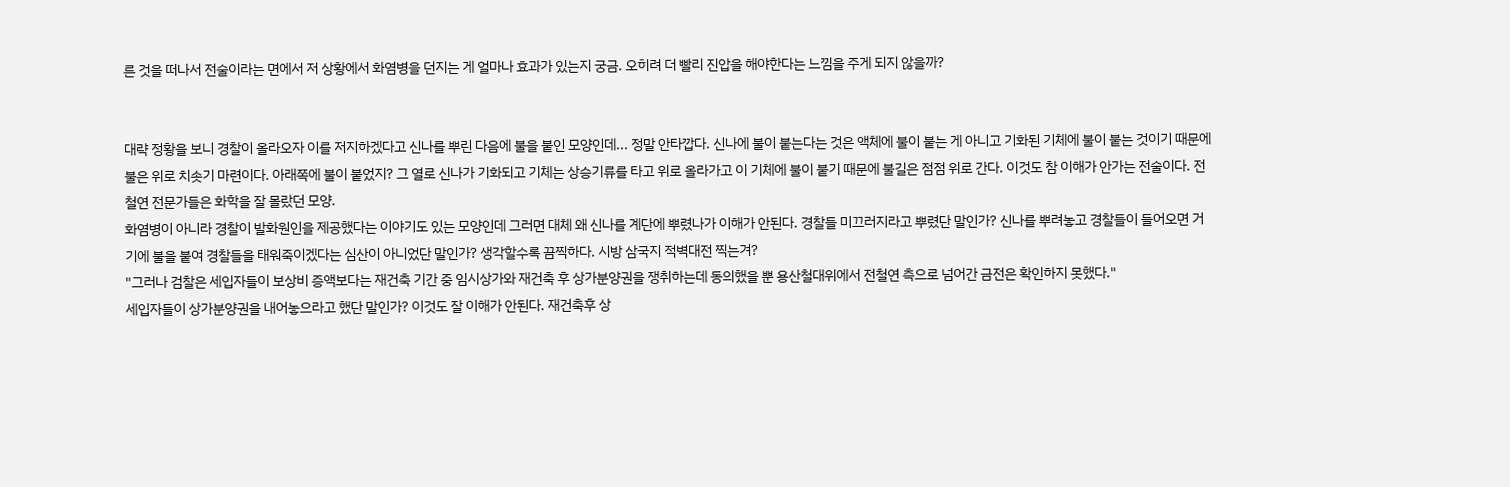른 것을 떠나서 전술이라는 면에서 저 상황에서 화염병을 던지는 게 얼마나 효과가 있는지 궁금. 오히려 더 빨리 진압을 해야한다는 느낌을 주게 되지 않을까?


대략 정황을 보니 경찰이 올라오자 이를 저지하겠다고 신나를 뿌린 다음에 불을 붙인 모양인데... 정말 안타깝다. 신나에 불이 붙는다는 것은 액체에 불이 붙는 게 아니고 기화된 기체에 불이 붙는 것이기 때문에 불은 위로 치솟기 마련이다. 아래쪽에 불이 붙었지? 그 열로 신나가 기화되고 기체는 상승기류를 타고 위로 올라가고 이 기체에 불이 붙기 때문에 불길은 점점 위로 간다. 이것도 참 이해가 안가는 전술이다. 전철연 전문가들은 화학을 잘 몰랐던 모양.
화염병이 아니라 경찰이 발화원인을 제공했다는 이야기도 있는 모양인데 그러면 대체 왜 신나를 계단에 뿌렸나가 이해가 안된다. 경찰들 미끄러지라고 뿌렸단 말인가? 신나를 뿌려놓고 경찰들이 들어오면 거기에 불을 붙여 경찰들을 태워죽이겠다는 심산이 아니었단 말인가? 생각할수록 끔찍하다. 시방 삼국지 적벽대전 찍는겨?
"그러나 검찰은 세입자들이 보상비 증액보다는 재건축 기간 중 임시상가와 재건축 후 상가분양권을 쟁취하는데 동의했을 뿐 용산철대위에서 전철연 측으로 넘어간 금전은 확인하지 못했다."
세입자들이 상가분양권을 내어놓으라고 했단 말인가? 이것도 잘 이해가 안된다. 재건축후 상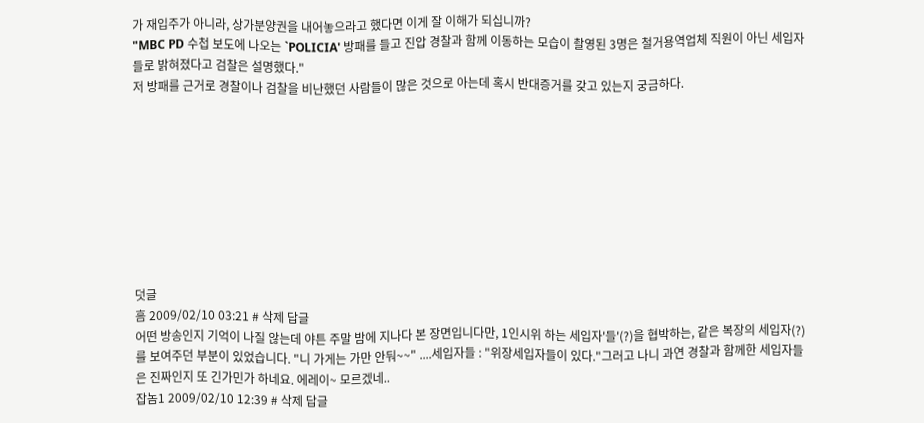가 재입주가 아니라, 상가분양권을 내어놓으라고 했다면 이게 잘 이해가 되십니까?
"MBC PD 수첩 보도에 나오는 `POLICIA' 방패를 들고 진압 경찰과 함께 이동하는 모습이 촬영된 3명은 철거용역업체 직원이 아닌 세입자들로 밝혀졌다고 검찰은 설명했다."
저 방패를 근거로 경찰이나 검찰을 비난했던 사람들이 많은 것으로 아는데 혹시 반대증거를 갖고 있는지 궁금하다.









덧글
흠 2009/02/10 03:21 # 삭제 답글
어떤 방송인지 기억이 나질 않는데 야튼 주말 밤에 지나다 본 장면입니다만, 1인시위 하는 세입자'들'(?)을 협박하는, 같은 복장의 세입자(?)를 보여주던 부분이 있었습니다. "니 가게는 가만 안둬~~" ....세입자들 : "위장세입자들이 있다."그러고 나니 과연 경찰과 함께한 세입자들은 진짜인지 또 긴가민가 하네요. 에레이~ 모르겠네..
잡놈1 2009/02/10 12:39 # 삭제 답글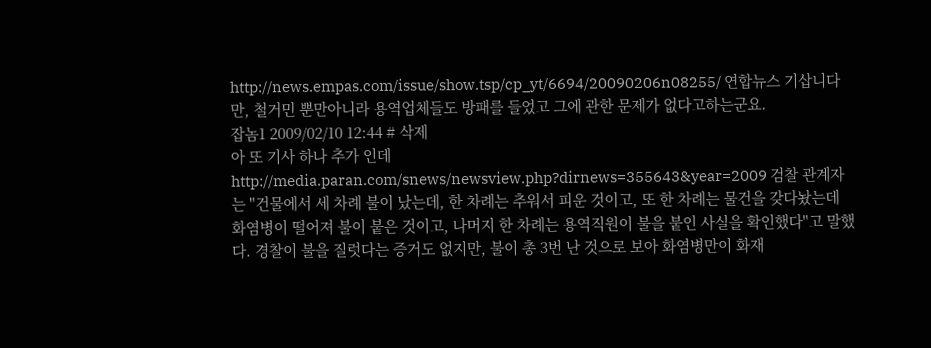http://news.empas.com/issue/show.tsp/cp_yt/6694/20090206n08255/ 연합뉴스 기삽니다만, 철거민 뿐만아니라 용역업체들도 방패를 들었고 그에 관한 문제가 없다고하는군요.
잡놈1 2009/02/10 12:44 # 삭제
아 또 기사 하나 추가 인데 http://media.paran.com/snews/newsview.php?dirnews=355643&year=2009 검찰 관계자는 "건물에서 세 차례 불이 났는데, 한 차례는 추워서 피운 것이고, 또 한 차례는 물건을 갖다놨는데 화염병이 떨어져 불이 붙은 것이고, 나머지 한 차례는 용역직원이 불을 붙인 사실을 확인했다"고 말했다. 경찰이 불을 질럿다는 증거도 없지만, 불이 총 3번 난 것으로 보아 화염병만이 화재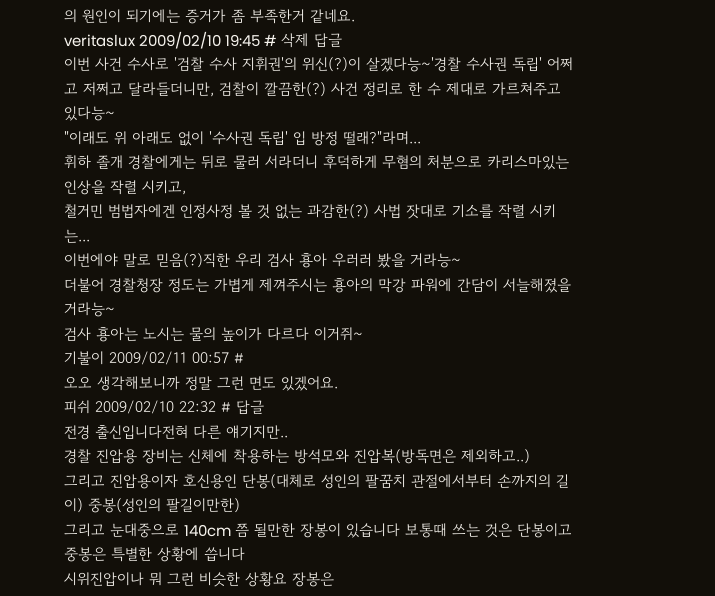의 원인이 되기에는 증거가 좀 부족한거 같네요.
veritaslux 2009/02/10 19:45 # 삭제 답글
이번 사건 수사로 '검찰 수사 지휘권'의 위신(?)이 살겠다능~'경찰 수사권 독립' 어쩌고 저쩌고 달라들더니만, 검찰이 깔끔한(?) 사건 정리로 한 수 제대로 가르쳐주고 있다능~
"이래도 위 아래도 없이 '수사권 독립' 입 방정 떨래?"라며...
휘하 졸개 경찰에게는 뒤로 물러 서라더니 후덕하게 무혐의 처분으로 카리스마있는 인상을 작렬 시키고,
철거민 범법자에겐 인정사정 볼 것 없는 과감한(?) 사법 잣대로 기소를 작렬 시키는...
이번에야 말로 믿음(?)직한 우리 검사 횽아 우러러 봤을 거라능~
더불어 경찰청장 정도는 가볍게 제껴주시는 횽아의 막강 파워에 간담이 서늘해졌을 거라능~
검사 횽아는 노시는 물의 높이가 다르다 이거쥐~
기불이 2009/02/11 00:57 #
오오 생각해보니까 정말 그런 면도 있겠어요.
피쉬 2009/02/10 22:32 # 답글
전경 출신입니다전혀 다른 얘기지만..
경찰 진압용 장비는 신체에 착용하는 방석모와 진압복(방독면은 제외하고..)
그리고 진압용이자 호신용인 단봉(대체로 성인의 팔꿈치 관절에서부터 손까지의 길이) 중봉(성인의 팔길이만한)
그리고 눈대중으로 140cm 쯤 될만한 장봉이 있습니다 보통때 쓰는 것은 단봉이고 중봉은 특별한 상황에 씁니다
시위진압이나 뭐 그런 비슷한 상황요 장봉은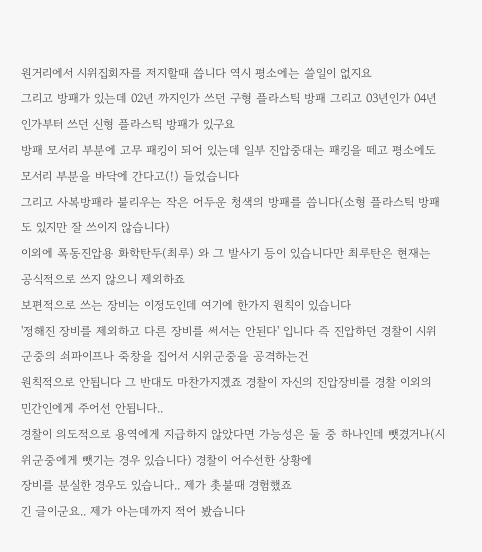원거리에서 시위집회자를 저지할때 씁니다 역시 평소에는 쓸일이 없지요
그리고 방패가 있는데 02년 까지인가 쓰던 구형 플라스틱 방패 그리고 03년인가 04년인가부터 쓰던 신형 플라스틱 방패가 있구요
방패 모서리 부분에 고무 패킹이 되어 있는데 일부 진압중대는 패킹을 떼고 평소에도 모서리 부분을 바닥에 간다고(!) 들었습니다
그리고 사복방패라 불리우는 작은 어두운 청색의 방패를 씁니다(소형 플라스틱 방패도 있지만 잘 쓰이지 않습니다)
이외에 폭동진압용 화학탄두(최루) 와 그 발사기 등이 있습니다만 최루탄은 현재는 공식적으로 쓰지 않으니 제외하죠
보편적으로 쓰는 장비는 이정도인데 여기에 한가지 원칙이 있습니다
'정해진 장비를 제외하고 다른 장비를 써서는 안된다' 입니다 즉 진압하던 경찰이 시위군중의 쇠파이프나 죽창을 집어서 시위군중을 공격하는건
원칙적으로 안됩니다 그 반대도 마찬가지겠죠 경찰이 자신의 진압장비를 경찰 이외의 민간인에게 주어선 안됩니다..
경찰이 의도적으로 용역에게 지급하지 않았다면 가능성은 둘 중 하나인데 뺏겼거나(시위군중에게 뺏기는 경우 있습니다) 경찰이 어수선한 상황에
장비를 분실한 경우도 있습니다.. 제가 촛불때 경험했죠
긴 글이군요.. 제가 아는데까지 적어 봤습니다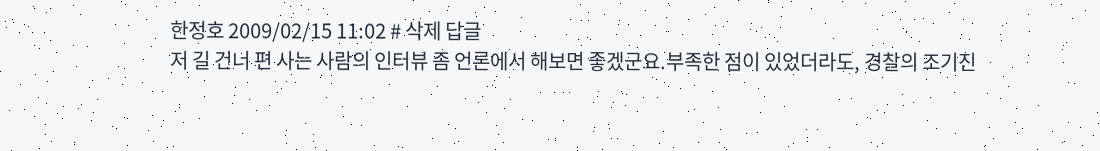한정호 2009/02/15 11:02 # 삭제 답글
저 길 건너 편 사는 사람의 인터뷰 좀 언론에서 해보면 좋겠군요.부족한 점이 있었더라도, 경찰의 조기진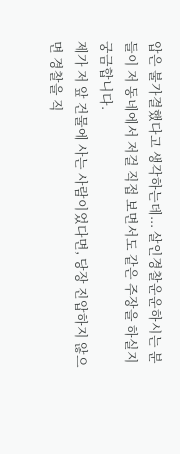압은 불가결했다고 생각하는데... 살인경찰운운하시는 분들이 저 동네에서 저걸 직접 보면서도 같은 주장을 하실지 궁금합니다.
제가 저 앞 건물에 사는 사람이었다면, 당장 진압하지 않으면 경찰을 직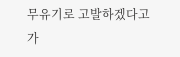무유기로 고발하겠다고 가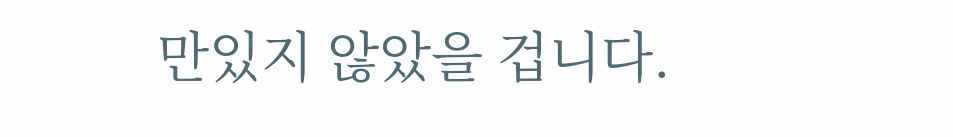만있지 않았을 겁니다.